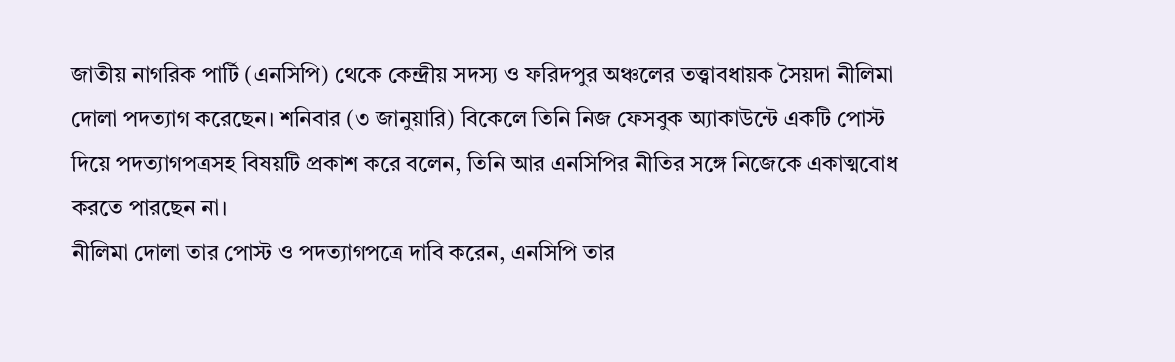জাতীয় নাগরিক পার্টি (এনসিপি) থেকে কেন্দ্রীয় সদস্য ও ফরিদপুর অঞ্চলের তত্ত্বাবধায়ক সৈয়দা নীলিমা দোলা পদত্যাগ করেছেন। শনিবার (৩ জানুয়ারি) বিকেলে তিনি নিজ ফেসবুক অ্যাকাউন্টে একটি পোস্ট দিয়ে পদত্যাগপত্রসহ বিষয়টি প্রকাশ করে বলেন, তিনি আর এনসিপির নীতির সঙ্গে নিজেকে একাত্মবোধ করতে পারছেন না।
নীলিমা দোলা তার পোস্ট ও পদত্যাগপত্রে দাবি করেন, এনসিপি তার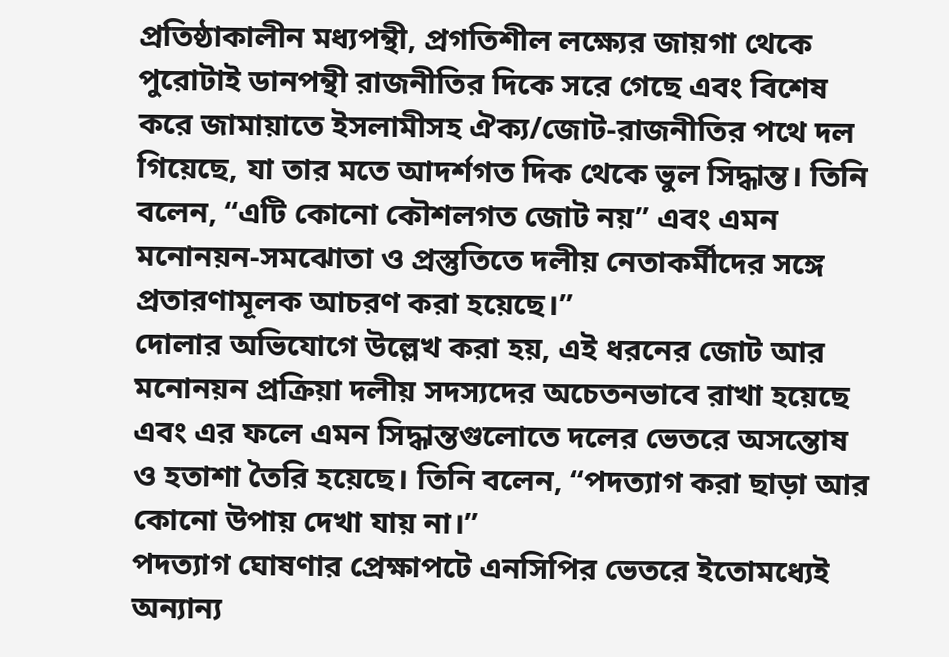প্রতিষ্ঠাকালীন মধ্যপন্থী, প্রগতিশীল লক্ষ্যের জায়গা থেকে পুরোটাই ডানপন্থী রাজনীতির দিকে সরে গেছে এবং বিশেষ করে জামায়াতে ইসলামীসহ ঐক্য/জোট-রাজনীতির পথে দল গিয়েছে, যা তার মতে আদর্শগত দিক থেকে ভুল সিদ্ধান্ত। তিনি বলেন, “এটি কোনো কৌশলগত জোট নয়” এবং এমন মনোনয়ন-সমঝোতা ও প্রস্তুতিতে দলীয় নেতাকর্মীদের সঙ্গে প্রতারণামূলক আচরণ করা হয়েছে।”
দোলার অভিযোগে উল্লেখ করা হয়, এই ধরনের জোট আর মনোনয়ন প্রক্রিয়া দলীয় সদস্যদের অচেতনভাবে রাখা হয়েছে এবং এর ফলে এমন সিদ্ধান্তগুলোতে দলের ভেতরে অসন্তোষ ও হতাশা তৈরি হয়েছে। তিনি বলেন, “পদত্যাগ করা ছাড়া আর কোনো উপায় দেখা যায় না।”
পদত্যাগ ঘোষণার প্রেক্ষাপটে এনসিপির ভেতরে ইতোমধ্যেই অন্যান্য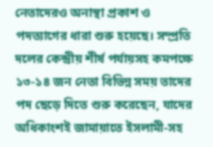নেতাদেরও অনাস্থা প্রকাশ ও পদত্যাগের ধারা শুরু হয়েছে। সম্প্রতি দলের কেন্দ্রীয় শীর্ষ পর্যায়সহ কমপক্ষে ১৩-১৪ জন নেতা বিভিন্ন সময় তাদের পদ ছেড়ে দিতে শুরু করেছেন, যাদের অধিকাংশই জামায়াতে ইসলামী-সহ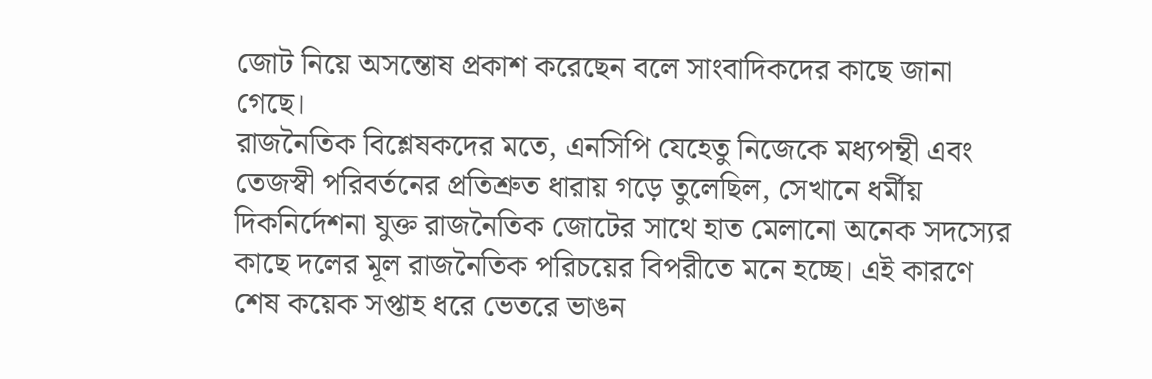জোট নিয়ে অসন্তোষ প্রকাশ করেছেন বলে সাংবাদিকদের কাছে জানা গেছে।
রাজনৈতিক বিশ্লেষকদের মতে, এনসিপি যেহেতু নিজেকে মধ্যপন্থী এবং তেজস্বী পরিবর্তনের প্রতিশ্রুত ধারায় গড়ে তুলেছিল, সেখানে ধর্মীয় দিকনির্দেশনা যুক্ত রাজনৈতিক জোটের সাথে হাত মেলানো অনেক সদস্যের কাছে দলের মূল রাজনৈতিক পরিচয়ের বিপরীতে মনে হচ্ছে। এই কারণে শেষ কয়েক সপ্তাহ ধরে ভেতরে ভাঙন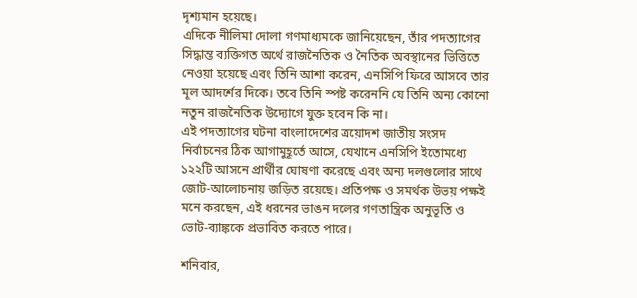দৃশ্যমান হয়েছে।
এদিকে নীলিমা দোলা গণমাধ্যমকে জানিয়েছেন, তাঁর পদত্যাগের সিদ্ধান্ত ব্যক্তিগত অর্থে রাজনৈতিক ও নৈতিক অবস্থানের ভিত্তিতে নেওয়া হয়েছে এবং তিনি আশা করেন, এনসিপি ফিরে আসবে তার মূল আদর্শের দিকে। তবে তিনি স্পষ্ট করেননি যে তিনি অন্য কোনো নতুন রাজনৈতিক উদ্যোগে যুক্ত হবেন কি না।
এই পদত্যাগের ঘটনা বাংলাদেশের ত্রয়োদশ জাতীয় সংসদ নির্বাচনের ঠিক আগামুহূর্তে আসে, যেখানে এনসিপি ইতোমধ্যে ১২২টি আসনে প্রার্থীর ঘোষণা করেছে এবং অন্য দলগুলোর সাথে জোট-আলোচনায় জড়িত রয়েছে। প্রতিপক্ষ ও সমর্থক উভয় পক্ষই মনে করছেন, এই ধরনের ভাঙন দলের গণতান্ত্রিক অনুভূতি ও ভোট-ব্যাঙ্ককে প্রভাবিত করতে পারে।

শনিবার,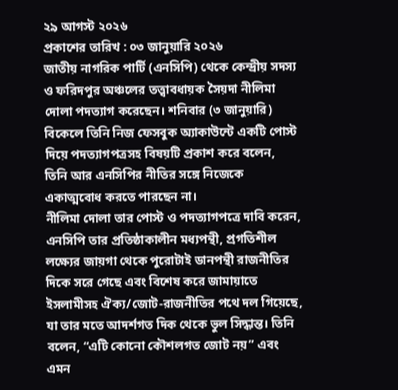২৯ আগস্ট ২০২৬
প্রকাশের তারিখ : ০৩ জানুয়ারি ২০২৬
জাতীয় নাগরিক পার্টি (এনসিপি) থেকে কেন্দ্রীয় সদস্য ও ফরিদপুর অঞ্চলের তত্ত্বাবধায়ক সৈয়দা নীলিমা দোলা পদত্যাগ করেছেন। শনিবার (৩ জানুয়ারি) বিকেলে তিনি নিজ ফেসবুক অ্যাকাউন্টে একটি পোস্ট দিয়ে পদত্যাগপত্রসহ বিষয়টি প্রকাশ করে বলেন, তিনি আর এনসিপির নীতির সঙ্গে নিজেকে একাত্মবোধ করতে পারছেন না।
নীলিমা দোলা তার পোস্ট ও পদত্যাগপত্রে দাবি করেন, এনসিপি তার প্রতিষ্ঠাকালীন মধ্যপন্থী, প্রগতিশীল লক্ষ্যের জায়গা থেকে পুরোটাই ডানপন্থী রাজনীতির দিকে সরে গেছে এবং বিশেষ করে জামায়াতে ইসলামীসহ ঐক্য/জোট-রাজনীতির পথে দল গিয়েছে, যা তার মতে আদর্শগত দিক থেকে ভুল সিদ্ধান্ত। তিনি বলেন, “এটি কোনো কৌশলগত জোট নয়” এবং এমন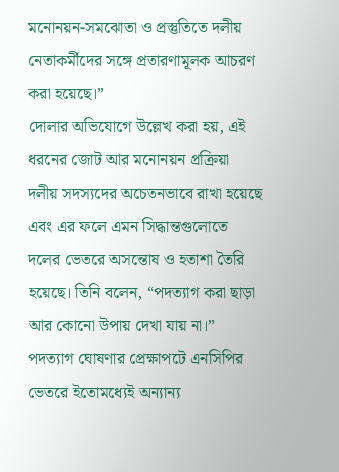মনোনয়ন-সমঝোতা ও প্রস্তুতিতে দলীয় নেতাকর্মীদের সঙ্গে প্রতারণামূলক আচরণ করা হয়েছে।”
দোলার অভিযোগে উল্লেখ করা হয়, এই ধরনের জোট আর মনোনয়ন প্রক্রিয়া দলীয় সদস্যদের অচেতনভাবে রাখা হয়েছে এবং এর ফলে এমন সিদ্ধান্তগুলোতে দলের ভেতরে অসন্তোষ ও হতাশা তৈরি হয়েছে। তিনি বলেন, “পদত্যাগ করা ছাড়া আর কোনো উপায় দেখা যায় না।”
পদত্যাগ ঘোষণার প্রেক্ষাপটে এনসিপির ভেতরে ইতোমধ্যেই অন্যান্য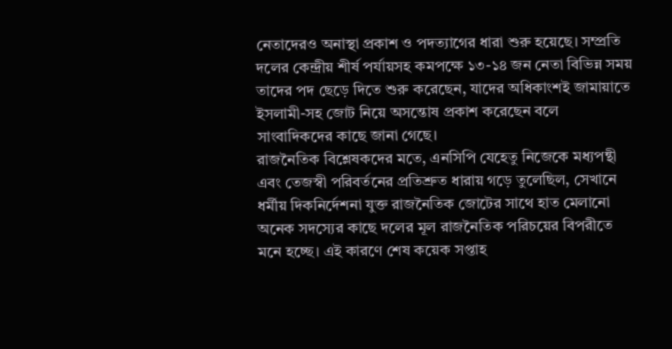নেতাদেরও অনাস্থা প্রকাশ ও পদত্যাগের ধারা শুরু হয়েছে। সম্প্রতি দলের কেন্দ্রীয় শীর্ষ পর্যায়সহ কমপক্ষে ১৩-১৪ জন নেতা বিভিন্ন সময় তাদের পদ ছেড়ে দিতে শুরু করেছেন, যাদের অধিকাংশই জামায়াতে ইসলামী-সহ জোট নিয়ে অসন্তোষ প্রকাশ করেছেন বলে সাংবাদিকদের কাছে জানা গেছে।
রাজনৈতিক বিশ্লেষকদের মতে, এনসিপি যেহেতু নিজেকে মধ্যপন্থী এবং তেজস্বী পরিবর্তনের প্রতিশ্রুত ধারায় গড়ে তুলেছিল, সেখানে ধর্মীয় দিকনির্দেশনা যুক্ত রাজনৈতিক জোটের সাথে হাত মেলানো অনেক সদস্যের কাছে দলের মূল রাজনৈতিক পরিচয়ের বিপরীতে মনে হচ্ছে। এই কারণে শেষ কয়েক সপ্তাহ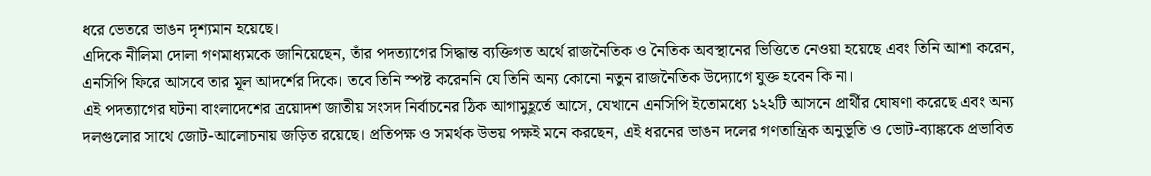ধরে ভেতরে ভাঙন দৃশ্যমান হয়েছে।
এদিকে নীলিমা দোলা গণমাধ্যমকে জানিয়েছেন, তাঁর পদত্যাগের সিদ্ধান্ত ব্যক্তিগত অর্থে রাজনৈতিক ও নৈতিক অবস্থানের ভিত্তিতে নেওয়া হয়েছে এবং তিনি আশা করেন, এনসিপি ফিরে আসবে তার মূল আদর্শের দিকে। তবে তিনি স্পষ্ট করেননি যে তিনি অন্য কোনো নতুন রাজনৈতিক উদ্যোগে যুক্ত হবেন কি না।
এই পদত্যাগের ঘটনা বাংলাদেশের ত্রয়োদশ জাতীয় সংসদ নির্বাচনের ঠিক আগামুহূর্তে আসে, যেখানে এনসিপি ইতোমধ্যে ১২২টি আসনে প্রার্থীর ঘোষণা করেছে এবং অন্য দলগুলোর সাথে জোট-আলোচনায় জড়িত রয়েছে। প্রতিপক্ষ ও সমর্থক উভয় পক্ষই মনে করছেন, এই ধরনের ভাঙন দলের গণতান্ত্রিক অনুভূতি ও ভোট-ব্যাঙ্ককে প্রভাবিত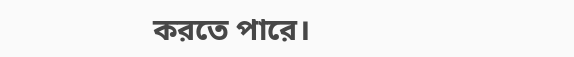করতে পারে।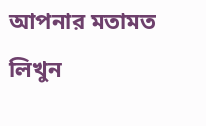আপনার মতামত লিখুন